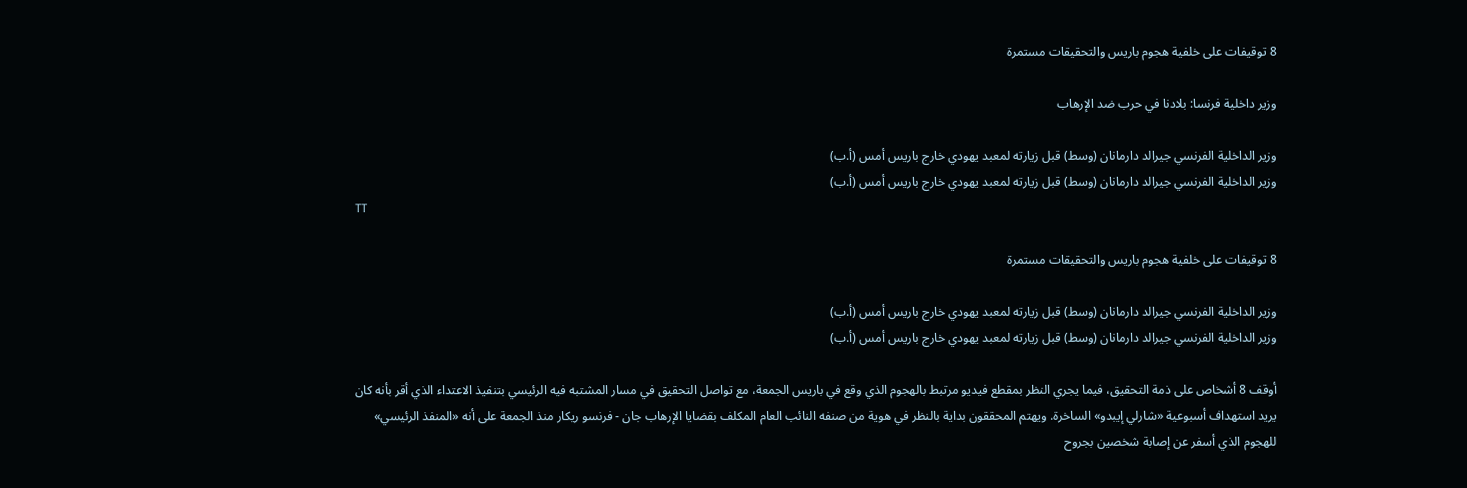8 توقيفات على خلفية هجوم باريس والتحقيقات مستمرة

وزير داخلية فرنسا: بلادنا في حرب ضد الإرهاب

وزير الداخلية الفرنسي جيرالد دارمانان (وسط) قبل زيارته لمعبد يهودي خارج باريس أمس (أ.ب)
وزير الداخلية الفرنسي جيرالد دارمانان (وسط) قبل زيارته لمعبد يهودي خارج باريس أمس (أ.ب)
TT

8 توقيفات على خلفية هجوم باريس والتحقيقات مستمرة

وزير الداخلية الفرنسي جيرالد دارمانان (وسط) قبل زيارته لمعبد يهودي خارج باريس أمس (أ.ب)
وزير الداخلية الفرنسي جيرالد دارمانان (وسط) قبل زيارته لمعبد يهودي خارج باريس أمس (أ.ب)

أوقف 8 أشخاص على ذمة التحقيق، فيما يجري النظر بمقطع فيديو مرتبط بالهجوم الذي وقع في باريس الجمعة، مع تواصل التحقيق في مسار المشتبه فيه الرئيسي بتنفيذ الاعتداء الذي أقر بأنه كان يريد استهداف أسبوعية «شارلي إيبدو» الساخرة. ويهتم المحققون بداية بالنظر في هوية من صنفه النائب العام المكلف بقضايا الإرهاب جان - فرنسو ريكار منذ الجمعة على أنه «المنفذ الرئيسي» للهجوم الذي أسفر عن إصابة شخصين بجروح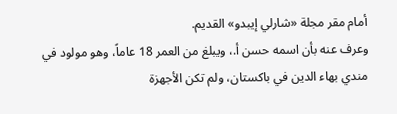أمام مقر مجلة «شارلي إيبدو» القديم.
وعرف عنه بأن اسمه حسن أ.، ويبلغ من العمر 18 عاماً، وهو مولود في مندي بهاء الدين في باكستان، ولم تكن الأجهزة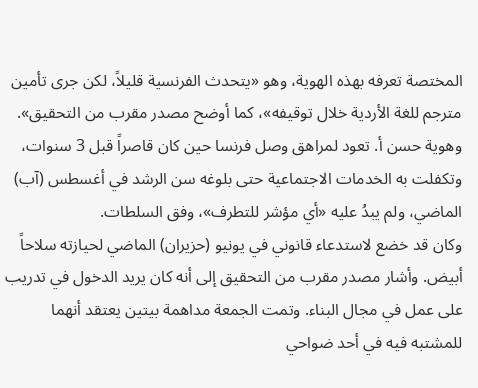المختصة تعرفه بهذه الهوية، وهو «يتحدث الفرنسية قليلاً، لكن جرى تأمين مترجم للغة الأردية خلال توقيفه»، كما أوضح مصدر مقرب من التحقيق». وهوية حسن أ. تعود لمراهق وصل فرنسا حين كان قاصراً قبل 3 سنوات، وتكفلت به الخدمات الاجتماعية حتى بلوغه سن الرشد في أغسطس (آب) الماضي، ولم يبدُ عليه «أي مؤشر للتطرف»، وفق السلطات.
وكان قد خضع لاستدعاء قانوني في يونيو (حزيران) الماضي لحيازته سلاحاً أبيض. وأشار مصدر مقرب من التحقيق إلى أنه كان يريد الدخول في تدريب على عمل في مجال البناء. وتمت الجمعة مداهمة بيتين يعتقد أنهما للمشتبه فيه في أحد ضواحي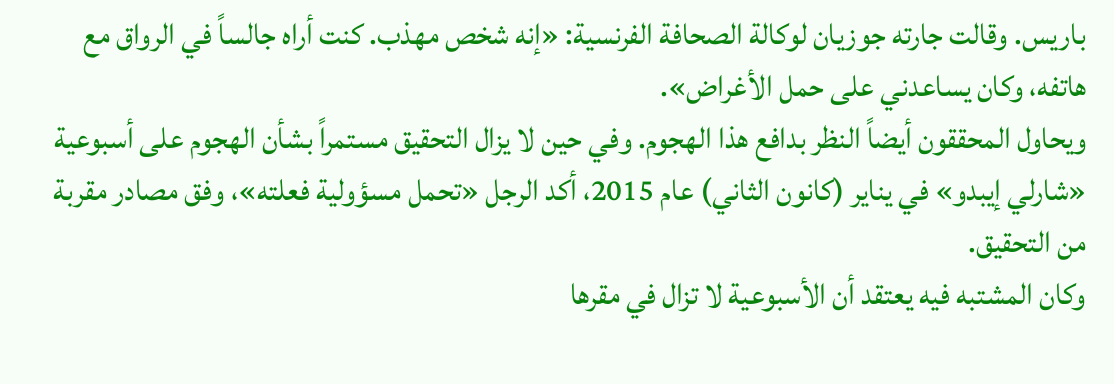باريس. وقالت جارته جوزيان لوكالة الصحافة الفرنسية: «إنه شخص مهذب. كنت أراه جالساً في الرواق مع هاتفه، وكان يساعدني على حمل الأغراض».
ويحاول المحققون أيضاً النظر بدافع هذا الهجوم. وفي حين لا يزال التحقيق مستمراً بشأن الهجوم على أسبوعية «شارلي إيبدو» في يناير (كانون الثاني) عام 2015، أكد الرجل «تحمل مسؤولية فعلته»، وفق مصادر مقربة من التحقيق.
وكان المشتبه فيه يعتقد أن الأسبوعية لا تزال في مقرها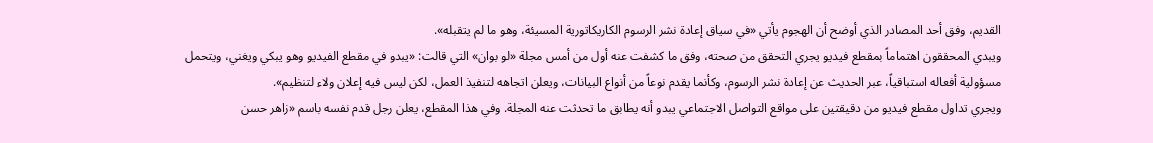القديم، وفق أحد المصادر الذي أوضح أن الهجوم يأتي «في سياق إعادة نشر الرسوم الكاريكاتورية المسيئة، وهو ما لم يتقبله».
ويبدي المحققون اهتماماً بمقطع فيديو يجري التحقق من صحته، وفق ما كشفت عنه أول من أمس مجلة «لو بوان» التي قالت: «يبدو في مقطع الفيديو وهو يبكي ويغني، ويتحمل مسؤولية أفعاله استباقياً، عبر الحديث عن إعادة نشر الرسوم، وكأنما يقدم نوعاً من أنواع البيانات، ويعلن اتجاهه لتنفيذ العمل، لكن ليس فيه إعلان ولاء لتنظيم».
ويجري تداول مقطع فيديو من دقيقتين على مواقع التواصل الاجتماعي يبدو أنه يطابق ما تحدثت عنه المجلة. وفي هذا المقطع، يعلن رجل قدم نفسه باسم «زاهر حسن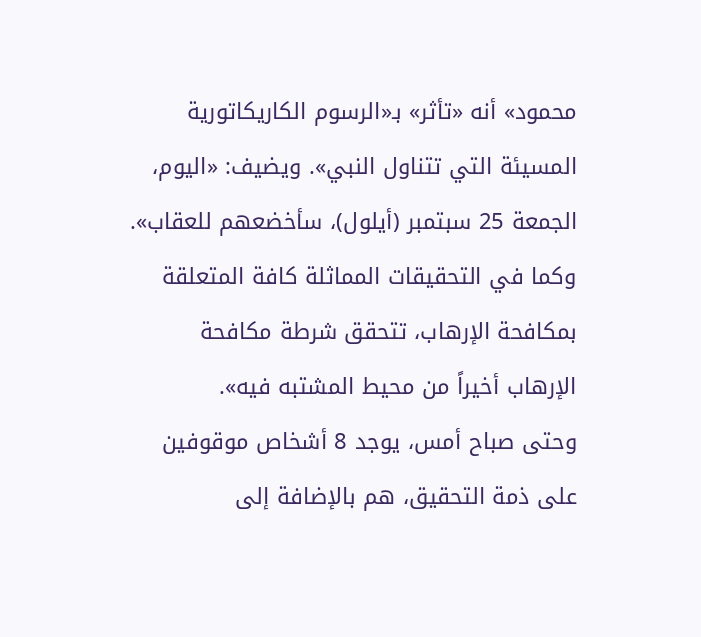محمود» أنه «تأثر» بـ«الرسوم الكاريكاتورية المسيئة التي تتناول النبي». ويضيف: «اليوم، الجمعة 25 سبتمبر (أيلول)، سأخضعهم للعقاب». وكما في التحقيقات المماثلة كافة المتعلقة بمكافحة الإرهاب، تتحقق شرطة مكافحة الإرهاب أخيراً من محيط المشتبه فيه».
وحتى صباح أمس، يوجد 8 أشخاص موقوفين على ذمة التحقيق، هم بالإضافة إلى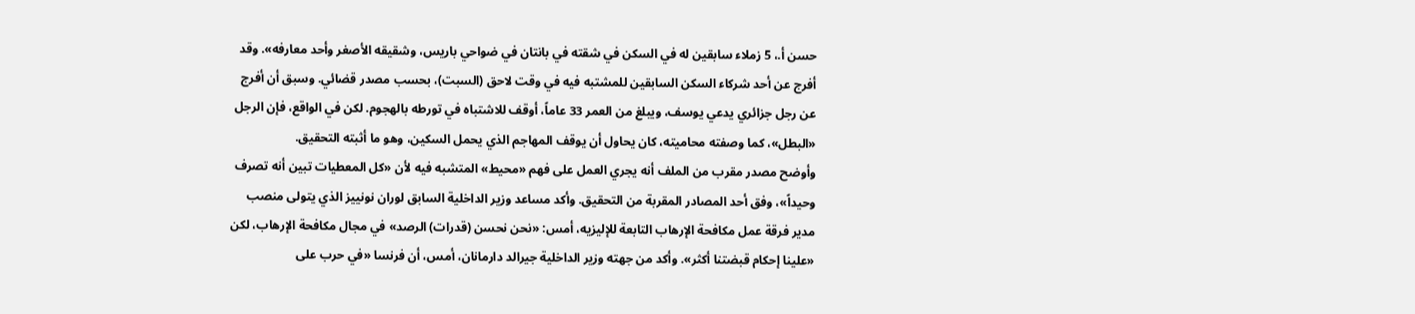حسن أ.، 5 زملاء سابقين له في السكن في شقته في بانتان في ضواحي باريس، وشقيقه الأصغر وأحد معارفه». وقد أفرج عن أحد شركاء السكن السابقين للمشتبه فيه في وقت لاحق (السبت)، بحسب مصدر قضائي. وسبق أن أفرج عن رجل جزائري يدعي يوسف، ويبلغ من العمر 33 عاماً، أوقف للاشتباه في تورطه بالهجوم. لكن في الواقع، فإن الرجل «البطل»، كما وصفته محاميته، كان يحاول أن يوقف المهاجم الذي يحمل السكين، وهو ما أثبته التحقيق.
وأوضح مصدر مقرب من الملف أنه يجري العمل على فهم «محيط» المتشبه فيه لأن «كل المعطيات تبين أنه تصرف وحيداً»، وفق أحد المصادر المقربة من التحقيق. وأكد مساعد وزير الداخلية السابق لوران نونييز الذي يتولى منصب مدير فرقة عمل مكافحة الإرهاب التابعة للإليزيه، أمس: «نحن نحسن (قدرات) الرصد» في مجال مكافحة الإرهاب، لكن «علينا إحكام قبضتنا أكثر». وأكد من جهته وزير الداخلية جيرالد دارمانان، أمس، أن فرنسا «في حرب على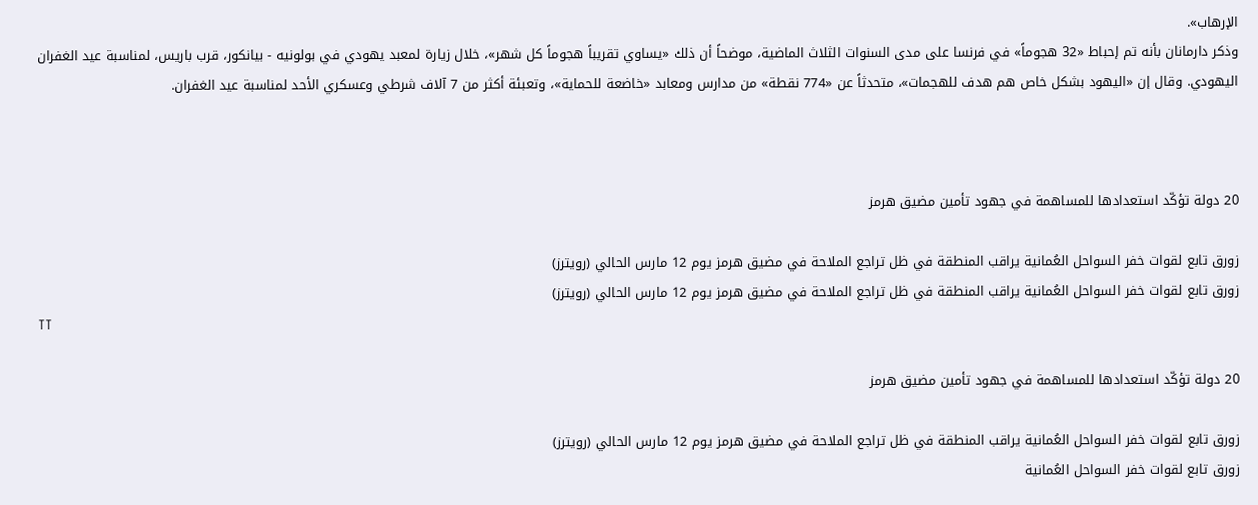الإرهاب».
وذكر دارمانان بأنه تم إحباط «32 هجوماً» في فرنسا على مدى السنوات الثلاث الماضية، موضحاً أن ذلك «يساوي تقريباً هجوماً كل شهر»، خلال زيارة لمعبد يهودي في بولونيه - بيانكور، قرب باريس، لمناسبة عيد الغفران اليهودي. وقال إن «اليهود بشكل خاص هم هدف للهجمات»، متحدثاً عن «774 نقطة» من مدارس ومعابد «خاضعة للحماية»، وتعبئة أكثر من 7 آلاف شرطي وعسكري الأحد لمناسبة عيد الغفران.



20 دولة تؤكّد استعدادها للمساهمة في جهود تأمين مضيق هرمز

زورق تابع لقوات خفر السواحل العُمانية يراقب المنطقة في ظل تراجع الملاحة في مضيق هرمز يوم 12 مارس الحالي (رويترز)
زورق تابع لقوات خفر السواحل العُمانية يراقب المنطقة في ظل تراجع الملاحة في مضيق هرمز يوم 12 مارس الحالي (رويترز)
TT

20 دولة تؤكّد استعدادها للمساهمة في جهود تأمين مضيق هرمز

زورق تابع لقوات خفر السواحل العُمانية يراقب المنطقة في ظل تراجع الملاحة في مضيق هرمز يوم 12 مارس الحالي (رويترز)
زورق تابع لقوات خفر السواحل العُمانية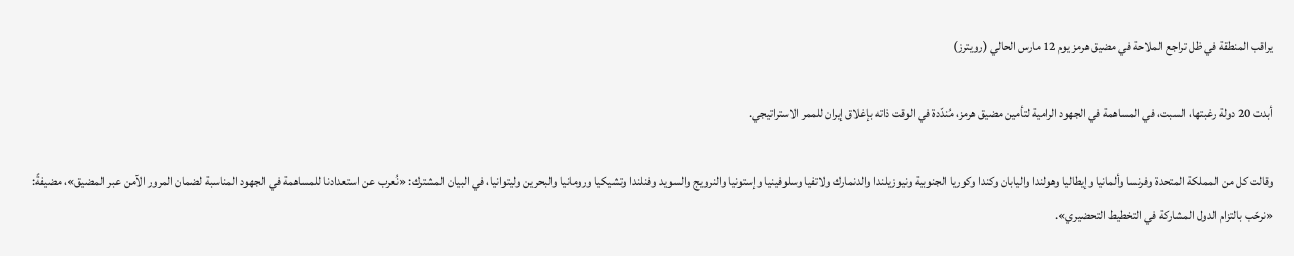يراقب المنطقة في ظل تراجع الملاحة في مضيق هرمز يوم 12 مارس الحالي (رويترز)

أبدت 20 دولة رغبتها، السبت، في المساهمة في الجهود الرامية لتأمين مضيق هرمز، مُندّدة في الوقت ذاته بإغلاق إيران للممر الاستراتيجي.

وقالت كل من المملكة المتحدة وفرنسا وألمانيا وإيطاليا وهولندا واليابان وكندا وكوريا الجنوبية ونيوزيلندا والدنمارك ولاتفيا وسلوفينيا وإستونيا والنرويج والسويد وفنلندا وتشيكيا ورومانيا والبحرين وليتوانيا، في البيان المشترك: «نُعرب عن استعدادنا للمساهمة في الجهود المناسبة لضمان المرور الآمن عبر المضيق»، مضيفةً: «نرحّب بالتزام الدول المشاركة في التخطيط التحضيري».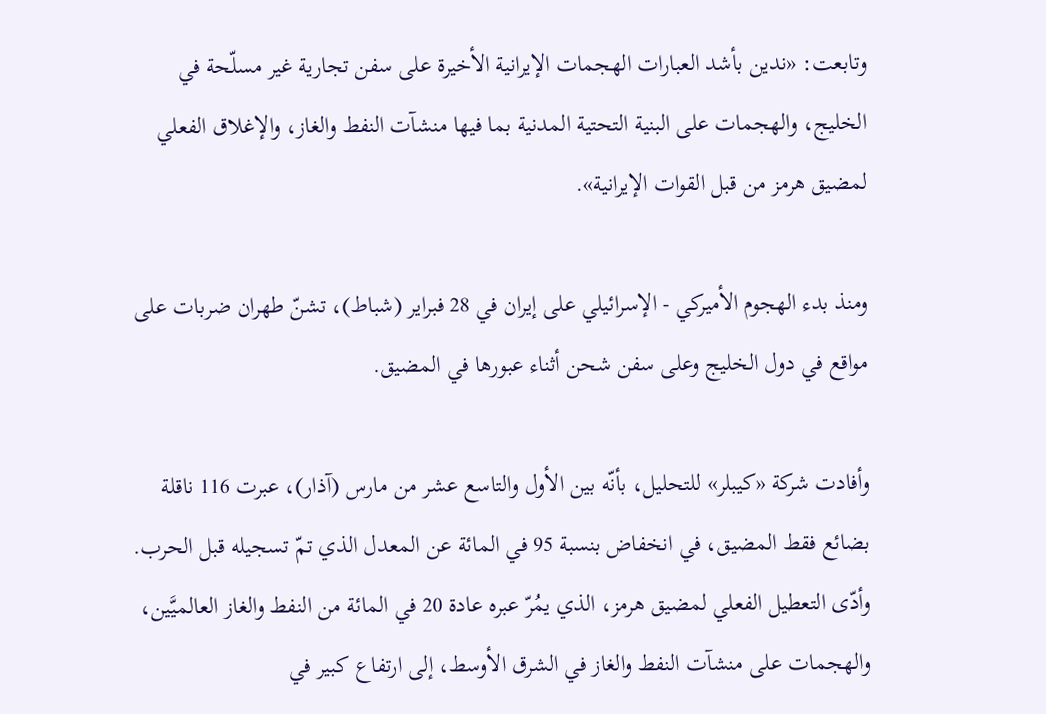وتابعت: «ندين بأشد العبارات الهجمات الإيرانية الأخيرة على سفن تجارية غير مسلّحة في الخليج، والهجمات على البنية التحتية المدنية بما فيها منشآت النفط والغاز، والإغلاق الفعلي لمضيق هرمز من قبل القوات الإيرانية».

ومنذ بدء الهجوم الأميركي - الإسرائيلي على إيران في 28 فبراير (شباط)، تشنّ طهران ضربات على مواقع في دول الخليج وعلى سفن شحن أثناء عبورها في المضيق.

وأفادت شركة «كيبلر» للتحليل، بأنّه بين الأول والتاسع عشر من مارس (آذار)، عبرت 116 ناقلة بضائع فقط المضيق، في انخفاض بنسبة 95 في المائة عن المعدل الذي تمّ تسجيله قبل الحرب. وأدّى التعطيل الفعلي لمضيق هرمز، الذي يمُرّ عبره عادة 20 في المائة من النفط والغاز العالميَّين، والهجمات على منشآت النفط والغاز في الشرق الأوسط، إلى ارتفاع كبير في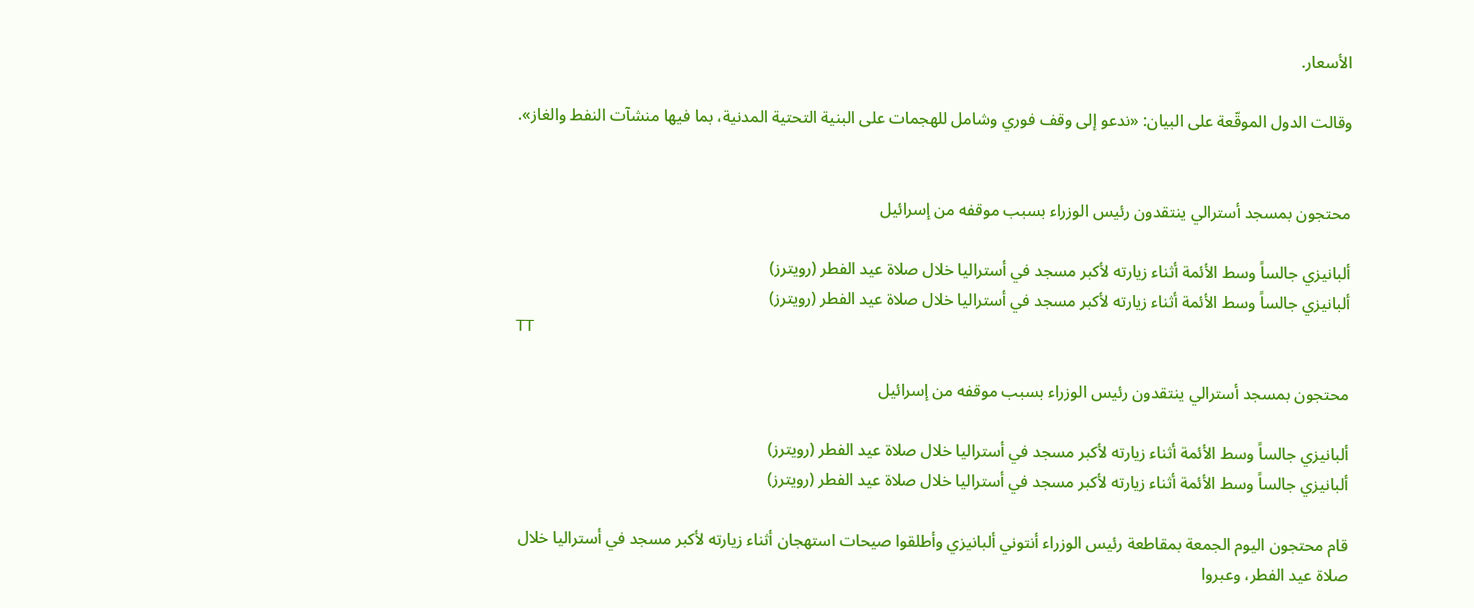الأسعار.

وقالت الدول الموقّعة على البيان: «ندعو إلى وقف فوري وشامل للهجمات على البنية التحتية المدنية، بما فيها منشآت النفط والغاز».


محتجون بمسجد أسترالي ينتقدون رئيس الوزراء بسبب موقفه من إسرائيل

ألبانيزي جالساً وسط الأئمة أثناء زيارته لأكبر مسجد في أستراليا خلال صلاة عيد الفطر (رويترز)
ألبانيزي جالساً وسط الأئمة أثناء زيارته لأكبر مسجد في أستراليا خلال صلاة عيد الفطر (رويترز)
TT

محتجون بمسجد أسترالي ينتقدون رئيس الوزراء بسبب موقفه من إسرائيل

ألبانيزي جالساً وسط الأئمة أثناء زيارته لأكبر مسجد في أستراليا خلال صلاة عيد الفطر (رويترز)
ألبانيزي جالساً وسط الأئمة أثناء زيارته لأكبر مسجد في أستراليا خلال صلاة عيد الفطر (رويترز)

قام محتجون اليوم الجمعة بمقاطعة رئيس الوزراء أنتوني ألبانيزي وأطلقوا صيحات استهجان أثناء زيارته لأكبر مسجد في أستراليا خلال صلاة عيد الفطر، وعبروا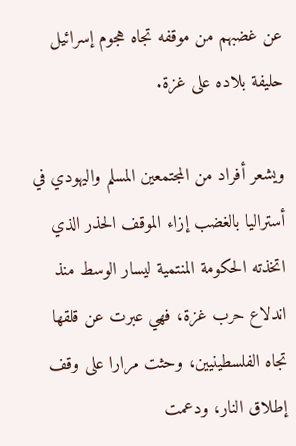عن غضبهم من موقفه تجاه هجوم إسرائيل حليفة بلاده على غزة.

ويشعر أفراد من المجتمعين المسلم واليهودي في أستراليا بالغضب إزاء الموقف الحذر الذي اتخذته الحكومة المنتمية ليسار الوسط منذ اندلاع حرب غزة، فهي عبرت عن قلقها تجاه الفلسطينيين، وحثت مرارا على وقف إطلاق النار، ودعمت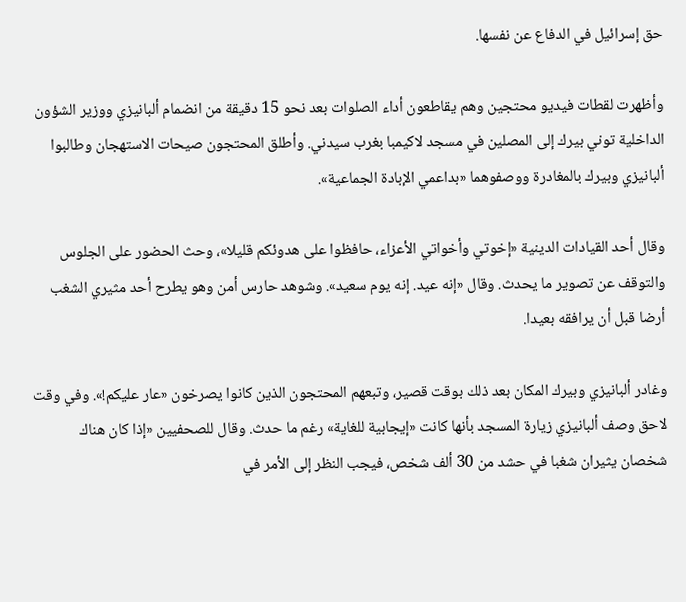حق إسرائيل في الدفاع عن نفسها.

وأظهرت لقطات فيديو محتجين وهم يقاطعون أداء الصلوات بعد نحو 15 دقيقة من انضمام ألبانيزي ووزير الشؤون الداخلية توني بيرك إلى المصلين في مسجد لاكيمبا بغرب سيدني. وأطلق المحتجون صيحات الاستهجان وطالبوا ألبانيزي وبيرك بالمغادرة ووصفوهما «بداعمي الإبادة الجماعية».

وقال أحد القيادات الدينية «إخوتي وأخواتي الأعزاء، حافظوا على هدوئكم قليلا»، وحث الحضور على الجلوس والتوقف عن تصوير ما يحدث. وقال «إنه عيد. إنه يوم سعيد». وشوهد حارس أمن وهو يطرح أحد مثيري الشغب أرضا قبل أن يرافقه بعيدا.

وغادر ألبانيزي وبيرك المكان بعد ذلك بوقت قصير، وتبعهم المحتجون الذين كانوا يصرخون «عار عليكم!». وفي وقت لاحق وصف ألبانيزي زيارة المسجد بأنها كانت «إيجابية للغاية» رغم ما حدث. وقال للصحفيين «إذا كان هناك شخصان يثيران شغبا في حشد من 30 ألف شخص، فيجب النظر إلى الأمر في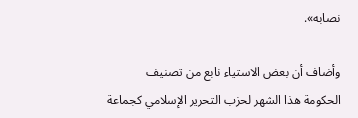نصابه».

وأضاف أن بعض الاستياء نابع من تصنيف الحكومة هذا الشهر لحزب التحرير الإسلامي كجماعة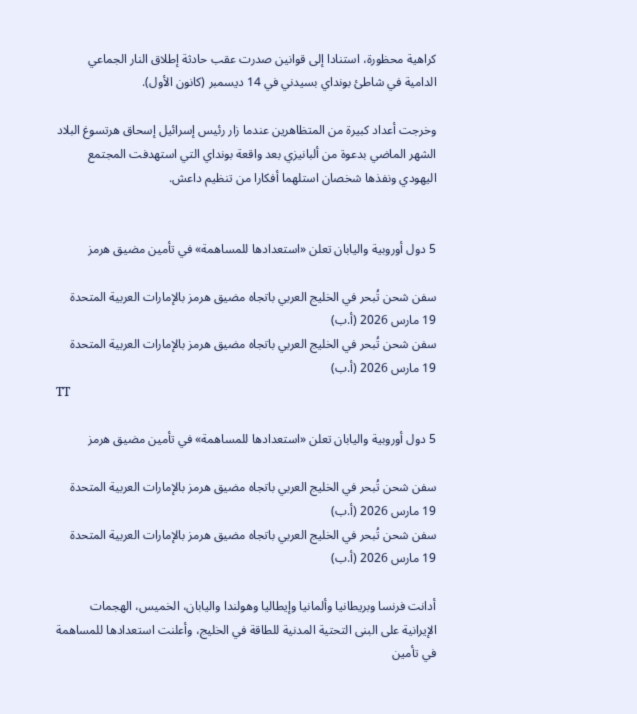كراهية محظورة، استنادا إلى قوانين صدرت عقب حادثة إطلاق النار الجماعي الدامية في شاطئ بونداي بسيدني في 14 ديسمبر (كانون الأول).

وخرجت أعداد كبيرة من المتظاهرين عندما زار رئيس إسرائيل إسحاق هرتسوغ البلاد الشهر الماضي بدعوة من ألبانيزي بعد واقعة بونداي التي استهدفت المجتمع اليهودي ونفذها شخصان استلهما أفكارا من تنظيم داعش.


5 دول أوروبية واليابان تعلن «استعدادها للمساهمة» في تأمين مضيق هرمز

سفن شحن تُبحر في الخليج العربي باتجاه مضيق هرمز بالإمارات العربية المتحدة 19 مارس 2026 (أ.ب)
سفن شحن تُبحر في الخليج العربي باتجاه مضيق هرمز بالإمارات العربية المتحدة 19 مارس 2026 (أ.ب)
TT

5 دول أوروبية واليابان تعلن «استعدادها للمساهمة» في تأمين مضيق هرمز

سفن شحن تُبحر في الخليج العربي باتجاه مضيق هرمز بالإمارات العربية المتحدة 19 مارس 2026 (أ.ب)
سفن شحن تُبحر في الخليج العربي باتجاه مضيق هرمز بالإمارات العربية المتحدة 19 مارس 2026 (أ.ب)

أدانت فرنسا وبريطانيا وألمانيا وإيطاليا وهولندا واليابان، الخميس، الهجمات الإيرانية على البنى التحتية المدنية للطاقة في الخليج، وأعلنت استعدادها للمساهمة في تأمين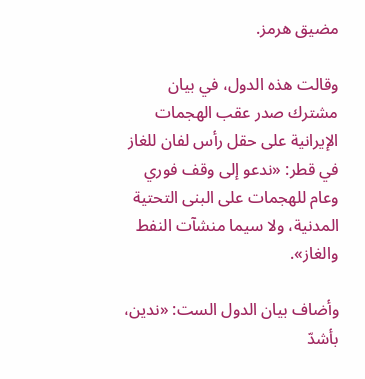مضيق هرمز.

وقالت هذه الدول، في بيان مشترك صدر عقب الهجمات الإيرانية على حقل رأس لفان للغاز في قطر: «ندعو إلى وقف فوري وعام للهجمات على البنى التحتية المدنية، ولا سيما منشآت النفط والغاز».

وأضاف بيان الدول الست: «ندين، بأشدّ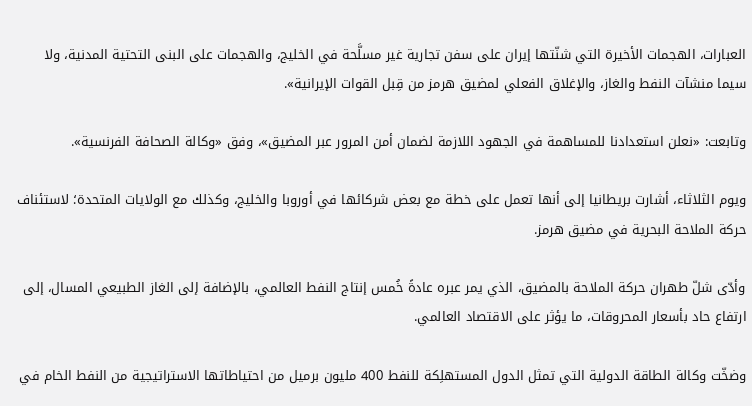العبارات، الهجمات الأخيرة التي شنّتها إيران على سفن تجارية غير مسلَّحة في الخليج، والهجمات على البنى التحتية المدنية، ولا سيما منشآت النفط والغاز، والإغلاق الفعلي لمضيق هرمز من قِبل القوات الإيرانية».

وتابعت: «نعلن استعدادنا للمساهمة في الجهود اللازمة لضمان أمن المرور عبر المضيق»، وفق «وكالة الصحافة الفرنسية».

ويوم الثلاثاء، أشارت بريطانيا إلى أنها تعمل على خطة مع بعض شركائها في أوروبا والخليج، وكذلك مع الولايات المتحدة؛ لاستئناف حركة الملاحة البحرية في مضيق هرمز.

وأدّى شلّ طهران حركة الملاحة بالمضيق، الذي يمر عبره عادةً خُمس إنتاج النفط العالمي، بالإضافة إلى الغاز الطبيعي المسال، إلى ارتفاع حاد بأسعار المحروقات، ما يؤثر على الاقتصاد العالمي.

وضخّت وكالة الطاقة الدولية التي تمثل الدول المستهلِكة للنفط 400 مليون برميل من احتياطاتها الاستراتيجية من النفط الخام في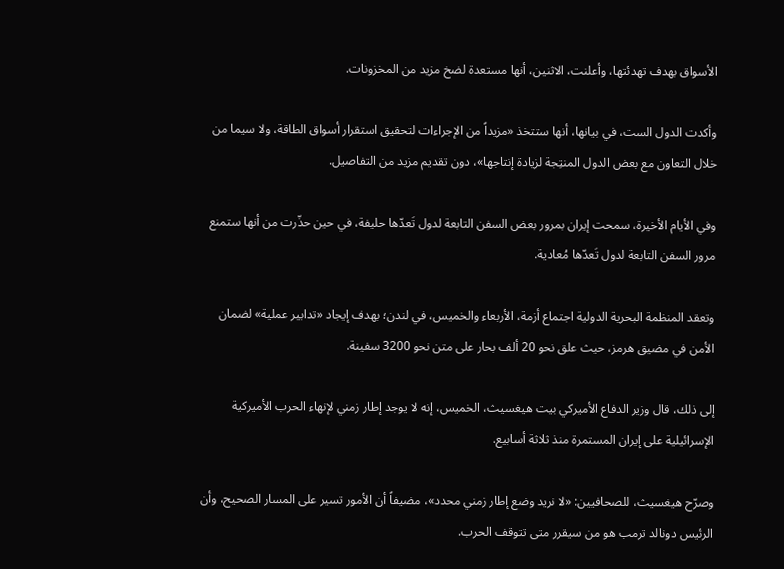الأسواق بهدف تهدئتها، وأعلنت، الاثنين، أنها مستعدة لضخ مزيد من المخزونات.

وأكدت الدول الست، في بيانها، أنها ستتخذ «مزيداً من الإجراءات لتحقيق استقرار أسواق الطاقة، ولا سيما من خلال التعاون مع بعض الدول المنتِجة لزيادة إنتاجها»، دون تقديم مزيد من التفاصيل.

وفي الأيام الأخيرة، سمحت إيران بمرور بعض السفن التابعة لدول تَعدّها حليفة، في حين حذّرت من أنها ستمنع مرور السفن التابعة لدول تَعدّها مُعادية.

وتعقد المنظمة البحرية الدولية اجتماع أزمة، الأربعاء والخميس، في لندن؛ بهدف إيجاد «تدابير عملية» لضمان الأمن في مضيق هرمز، حيث علق نحو 20 ألف بحار على متن نحو 3200 سفينة.

إلى ذلك، قال وزير الدفاع الأميركي بيت هيغسيث، الخميس، إنه لا يوجد إطار زمني لإنهاء الحرب الأميركية الإسرائيلية على إيران المستمرة منذ ثلاثة أسابيع.

وصرّح هيغسيث، للصحافيين: «لا نريد وضع إطار زمني محدد»، مضيفاً أن الأمور تسير على المسار الصحيح، وأن الرئيس دونالد ترمب هو من سيقرر متى تتوقف الحرب.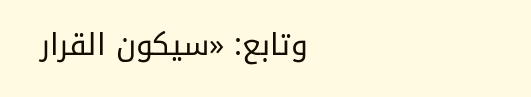وتابع: «سيكون القرار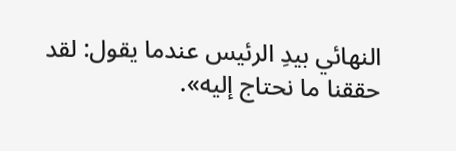النهائي بيدِ الرئيس عندما يقول: لقد حققنا ما نحتاج إليه».